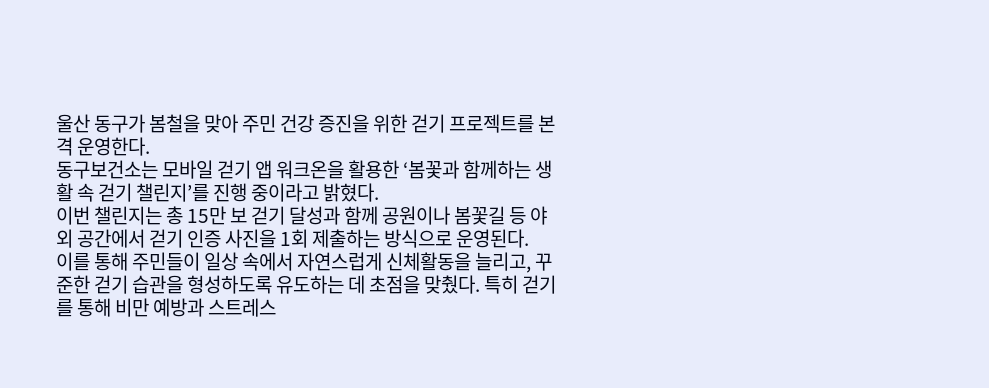울산 동구가 봄철을 맞아 주민 건강 증진을 위한 걷기 프로젝트를 본격 운영한다.
동구보건소는 모바일 걷기 앱 워크온을 활용한 ‘봄꽃과 함께하는 생활 속 걷기 챌린지’를 진행 중이라고 밝혔다.
이번 챌린지는 총 15만 보 걷기 달성과 함께 공원이나 봄꽃길 등 야외 공간에서 걷기 인증 사진을 1회 제출하는 방식으로 운영된다.
이를 통해 주민들이 일상 속에서 자연스럽게 신체활동을 늘리고, 꾸준한 걷기 습관을 형성하도록 유도하는 데 초점을 맞췄다. 특히 걷기를 통해 비만 예방과 스트레스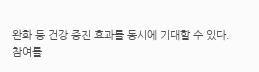완화 등 건강 증진 효과를 동시에 기대할 수 있다.
참여를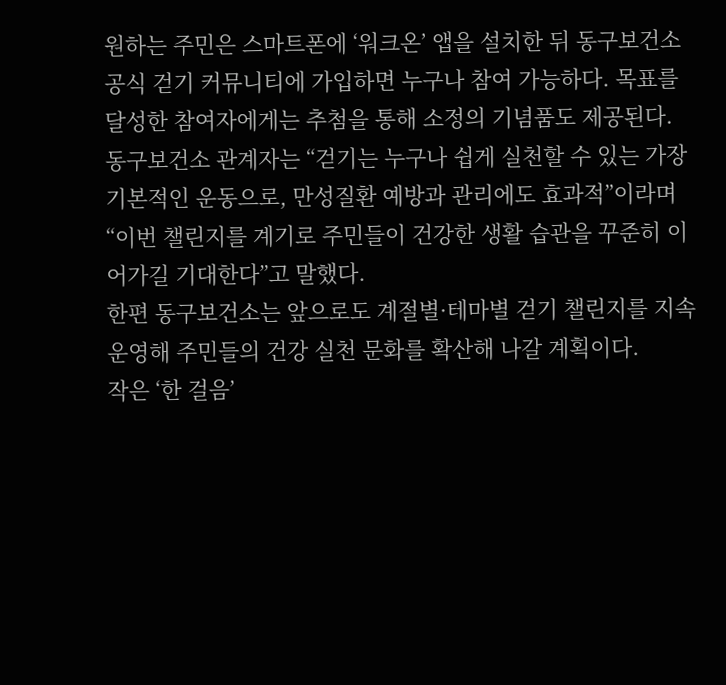원하는 주민은 스마트폰에 ‘워크온’ 앱을 설치한 뒤 동구보건소 공식 걷기 커뮤니티에 가입하면 누구나 참여 가능하다. 목표를 달성한 참여자에게는 추첨을 통해 소정의 기념품도 제공된다.
동구보건소 관계자는 “걷기는 누구나 쉽게 실천할 수 있는 가장 기본적인 운동으로, 만성질환 예방과 관리에도 효과적”이라며 “이번 챌린지를 계기로 주민들이 건강한 생활 습관을 꾸준히 이어가길 기대한다”고 말했다.
한편 동구보건소는 앞으로도 계절별·테마별 걷기 챌린지를 지속 운영해 주민들의 건강 실천 문화를 확산해 나갈 계획이다.
작은 ‘한 걸음’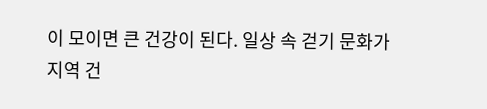이 모이면 큰 건강이 된다. 일상 속 걷기 문화가 지역 건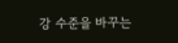강 수준을 바꾸는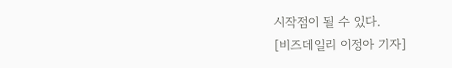시작점이 될 수 있다.
[비즈데일리 이정아 기자]